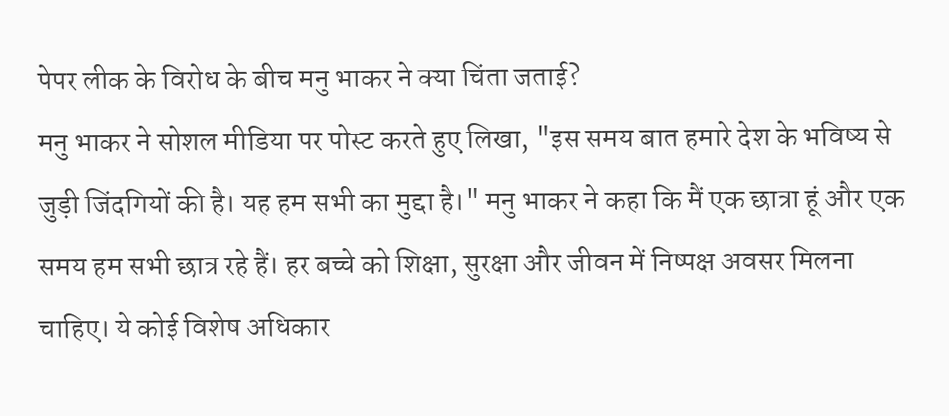पेपर लीक के विरोध के बीच मनु भाकर ने क्या चिंता जताई?
मनु भाकर ने सोशल मीडिया पर पोस्ट करते हुए लिखा, "इस समय बात हमारे देश के भविष्य से जुड़ी जिंदगियों की है। यह हम सभी का मुद्दा है।" मनु भाकर ने कहा कि मैं एक छात्रा हूं और एक समय हम सभी छात्र रहे हैं। हर बच्चे को शिक्षा, सुरक्षा और जीवन में निष्पक्ष अवसर मिलना चाहिए। ये कोई विशेष अधिकार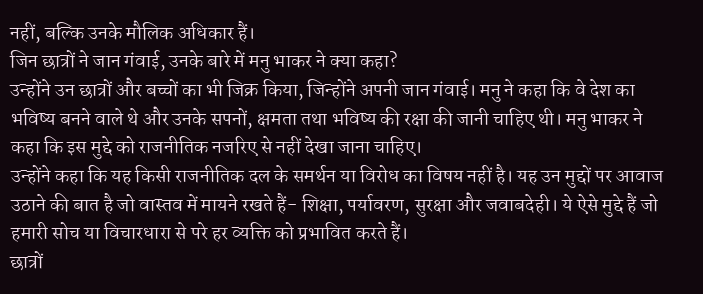नहीं, बल्कि उनके मौलिक अधिकार हैं।
जिन छात्रों ने जान गंवाई, उनके बारे में मनु भाकर ने क्या कहा?
उन्होंने उन छात्रों और बच्चों का भी जिक्र किया, जिन्होंने अपनी जान गंवाई। मनु ने कहा कि वे देश का भविष्य बनने वाले थे और उनके सपनों, क्षमता तथा भविष्य की रक्षा की जानी चाहिए थी। मनु भाकर ने कहा कि इस मुद्दे को राजनीतिक नजरिए से नहीं देखा जाना चाहिए।
उन्होंने कहा कि यह किसी राजनीतिक दल के समर्थन या विरोध का विषय नहीं है। यह उन मुद्दों पर आवाज उठाने की बात है जो वास्तव में मायने रखते हैं- शिक्षा, पर्यावरण, सुरक्षा और जवाबदेही। ये ऐसे मुद्दे हैं जो हमारी सोच या विचारधारा से परे हर व्यक्ति को प्रभावित करते हैं।
छात्रों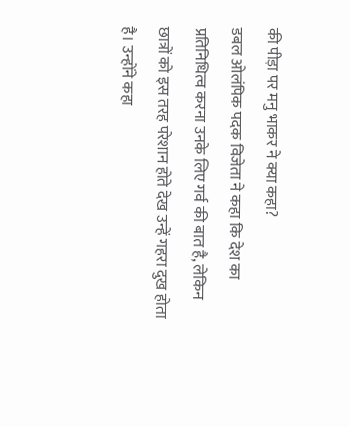की पीड़ा पर मनु भाकर ने क्या कहा?
डबल ओलंपिक पदक विजेता ने कहा कि देश का प्रतिनिधित्व करना उनके लिए गर्व की बात है, लेकिन छात्रों को इस तरह परेशान होते देख उन्हें गहरा दुख होता है। उन्होंने कहा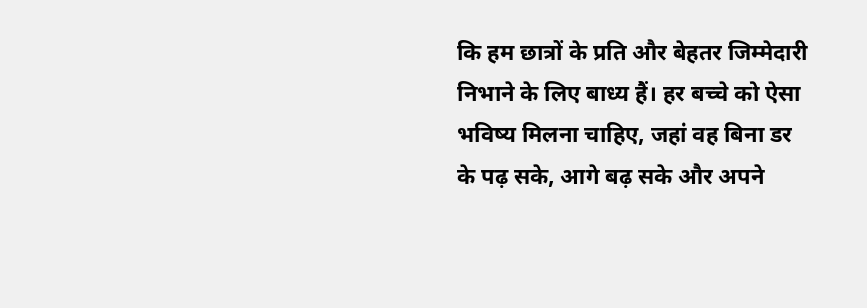कि हम छात्रों के प्रति और बेहतर जिम्मेदारी निभाने के लिए बाध्य हैं। हर बच्चे को ऐसा भविष्य मिलना चाहिए, जहां वह बिना डर के पढ़ सके, आगे बढ़ सके और अपने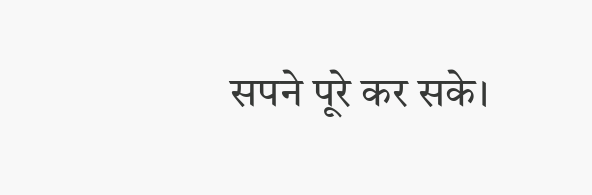सपने पूरे कर सके।